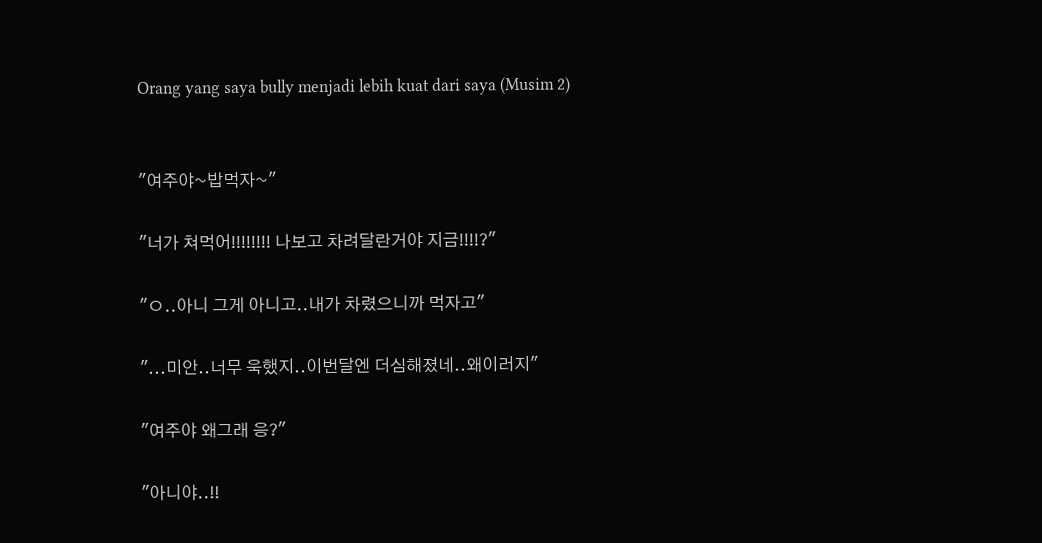Orang yang saya bully menjadi lebih kuat dari saya (Musim 2)


"여주야~밥먹자~"

"너가 쳐먹어!!!!!!!! 나보고 차려달란거야 지금!!!!?"

"ㅇ..아니 그게 아니고..내가 차렸으니까 먹자고"

"...미안..너무 욱했지..이번달엔 더심해졌네..왜이러지"

"여주야 왜그래 응?"

"아니야..!!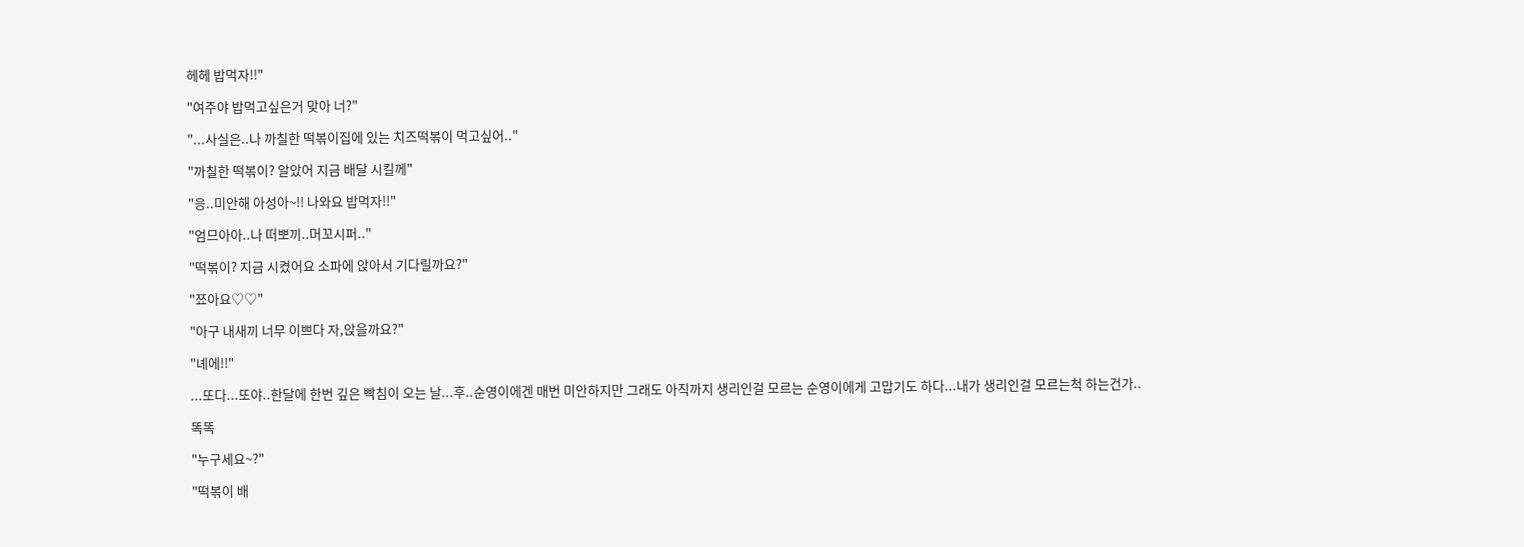헤헤 밥먹자!!"

"여주야 밥먹고싶은거 맞아 너?"

"...사실은..나 까칠한 떡볶이집에 있는 치즈떡볶이 먹고싶어.."

"까칠한 떡볶이? 알았어 지금 배달 시킬께"

"응..미안해 아성아~!! 나와요 밥먹자!!"

"엄므아아..나 떠뽀끼..머꼬시퍼.."

"떡볶이? 지금 시켰어요 소파에 앉아서 기다릴까요?"

"쬬아요♡♡"

"아구 내새끼 너무 이쁘다 자,앉을까요?"

"녜에!!"

...또다...또야..한달에 한번 깊은 빡침이 오는 날...후..순영이에겐 매번 미안하지만 그래도 아직까지 생리인걸 모르는 순영이에게 고맙기도 하다...내가 생리인걸 모르는척 하는건가..

똑똑

"누구세요~?"

"떡볶이 배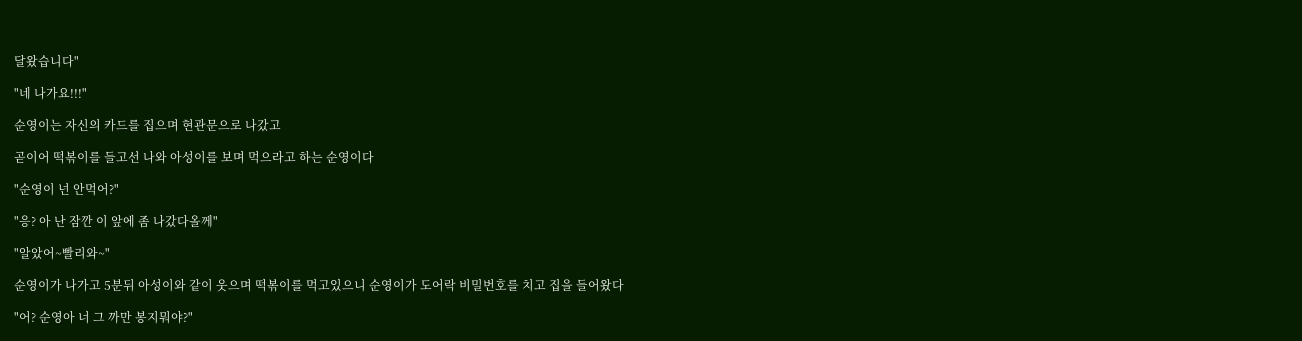달왔습니다"

"네 나가요!!!"

순영이는 자신의 카드를 집으며 현관문으로 나갔고

곧이어 떡볶이를 들고선 나와 아성이를 보며 먹으라고 하는 순영이다

"순영이 넌 안먹어?"

"응? 아 난 잠깐 이 앞에 좀 나갔다올께"

"알았어~빨리와~"

순영이가 나가고 5분뒤 아성이와 같이 웃으며 떡볶이를 먹고있으니 순영이가 도어락 비밀번호를 치고 집을 들어왔다

"어? 순영아 너 그 까만 봉지뭐야?"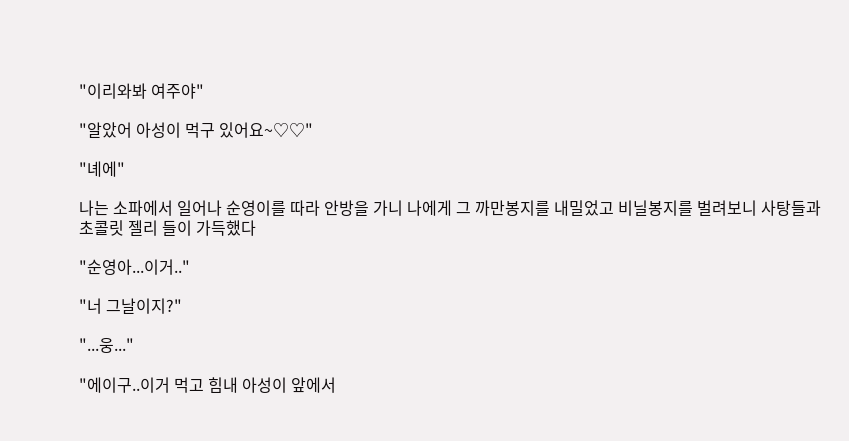"이리와봐 여주야"

"알았어 아성이 먹구 있어요~♡♡"

"녜에"

나는 소파에서 일어나 순영이를 따라 안방을 가니 나에게 그 까만봉지를 내밀었고 비닐봉지를 벌려보니 사탕들과 초콜릿 젤리 들이 가득했다

"순영아...이거.."

"너 그날이지?"

"...웅..."

"에이구..이거 먹고 힘내 아성이 앞에서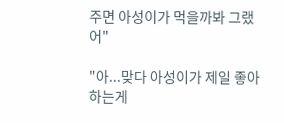주면 아성이가 먹을까봐 그랬어"

"아...맞다 아성이가 제일 좋아하는게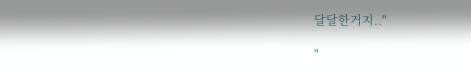달달한거지.."

"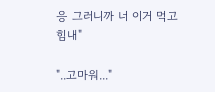응 그러니까 너 이거 먹고 힘내"

"..고마워..."